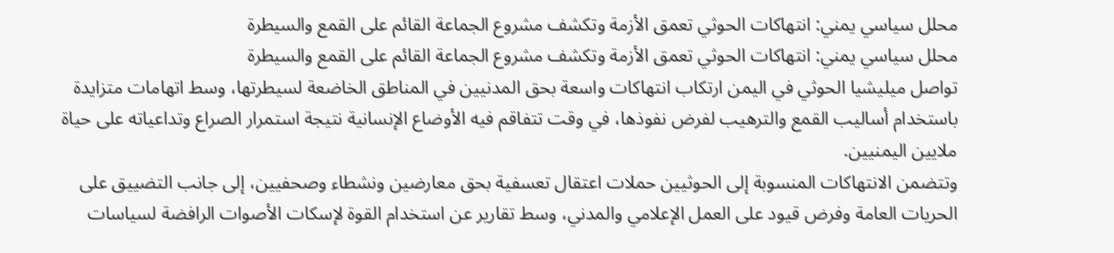محلل سياسي يمني: انتهاكات الحوثي تعمق الأزمة وتكشف مشروع الجماعة القائم على القمع والسيطرة
محلل سياسي يمني: انتهاكات الحوثي تعمق الأزمة وتكشف مشروع الجماعة القائم على القمع والسيطرة
تواصل ميليشيا الحوثي في اليمن ارتكاب انتهاكات واسعة بحق المدنيين في المناطق الخاضعة لسيطرتها، وسط اتهامات متزايدة باستخدام أساليب القمع والترهيب لفرض نفوذها، في وقت تتفاقم فيه الأوضاع الإنسانية نتيجة استمرار الصراع وتداعياته على حياة ملايين اليمنيين.
وتتضمن الانتهاكات المنسوبة إلى الحوثيين حملات اعتقال تعسفية بحق معارضين ونشطاء وصحفيين، إلى جانب التضييق على الحريات العامة وفرض قيود على العمل الإعلامي والمدني، وسط تقارير عن استخدام القوة لإسكات الأصوات الرافضة لسياسات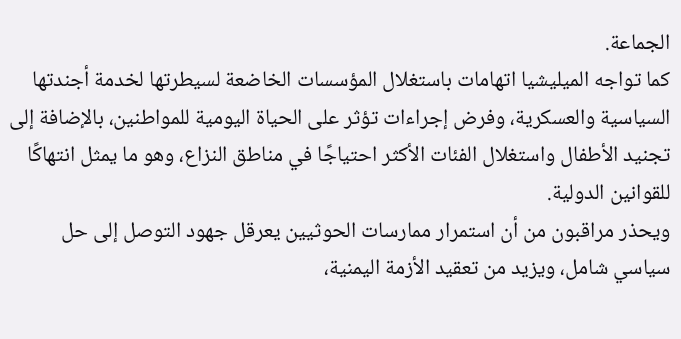الجماعة.
كما تواجه الميليشيا اتهامات باستغلال المؤسسات الخاضعة لسيطرتها لخدمة أجندتها السياسية والعسكرية، وفرض إجراءات تؤثر على الحياة اليومية للمواطنين، بالإضافة إلى تجنيد الأطفال واستغلال الفئات الأكثر احتياجًا في مناطق النزاع، وهو ما يمثل انتهاكًا للقوانين الدولية.
ويحذر مراقبون من أن استمرار ممارسات الحوثيين يعرقل جهود التوصل إلى حل سياسي شامل، ويزيد من تعقيد الأزمة اليمنية،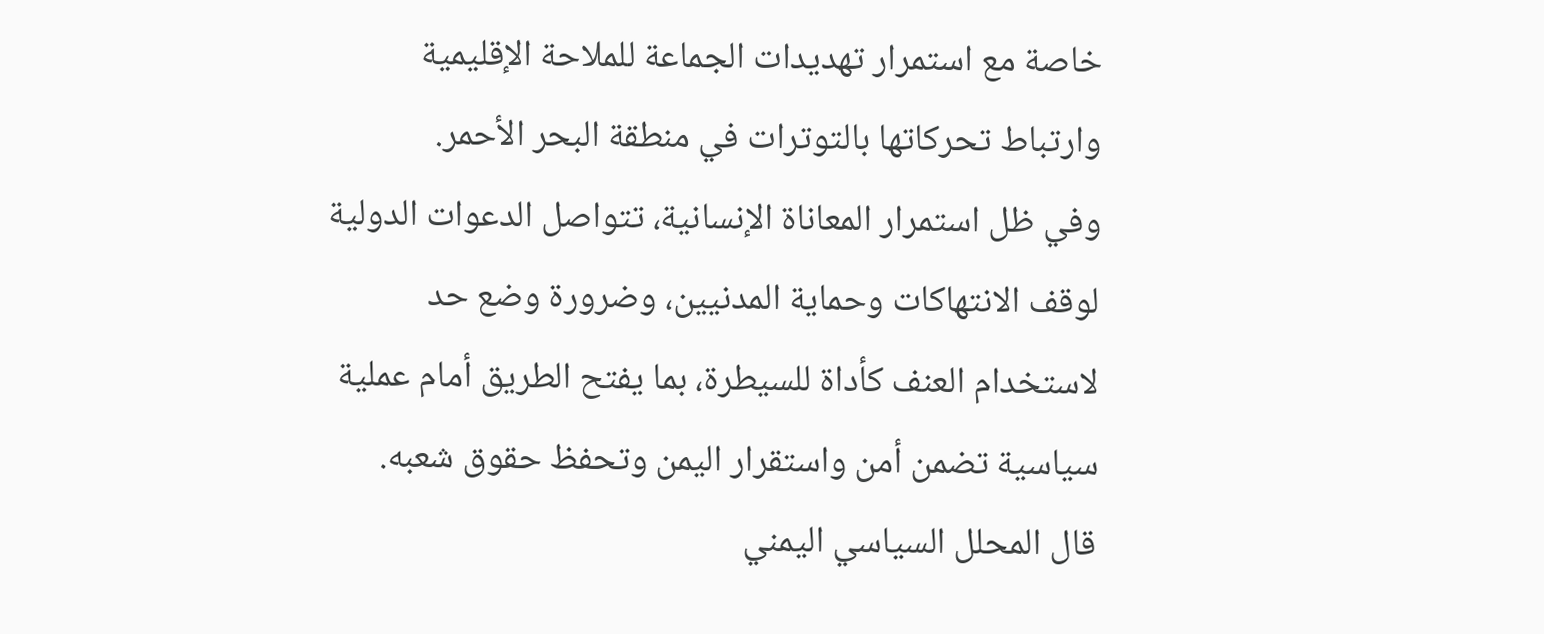خاصة مع استمرار تهديدات الجماعة للملاحة الإقليمية وارتباط تحركاتها بالتوترات في منطقة البحر الأحمر.
وفي ظل استمرار المعاناة الإنسانية، تتواصل الدعوات الدولية لوقف الانتهاكات وحماية المدنيين، وضرورة وضع حد لاستخدام العنف كأداة للسيطرة، بما يفتح الطريق أمام عملية سياسية تضمن أمن واستقرار اليمن وتحفظ حقوق شعبه.
قال المحلل السياسي اليمني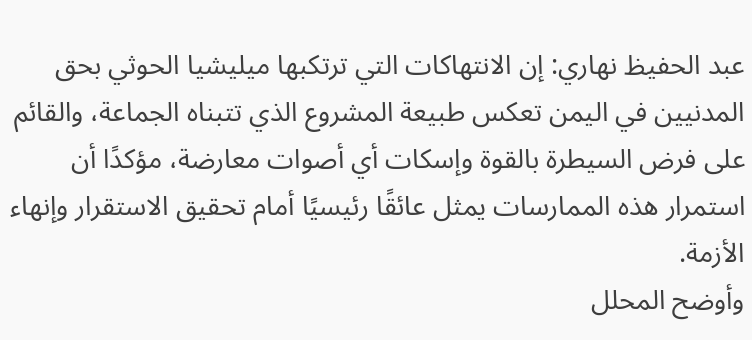عبد الحفيظ نهاري: إن الانتهاكات التي ترتكبها ميليشيا الحوثي بحق المدنيين في اليمن تعكس طبيعة المشروع الذي تتبناه الجماعة، والقائم على فرض السيطرة بالقوة وإسكات أي أصوات معارضة، مؤكدًا أن استمرار هذه الممارسات يمثل عائقًا رئيسيًا أمام تحقيق الاستقرار وإنهاء الأزمة.
وأوضح المحلل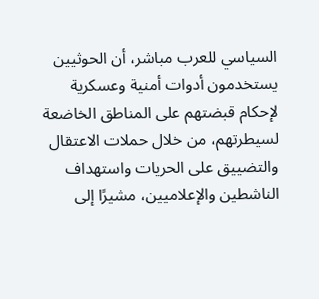السياسي للعرب مباشر، أن الحوثيين يستخدمون أدوات أمنية وعسكرية لإحكام قبضتهم على المناطق الخاضعة لسيطرتهم، من خلال حملات الاعتقال والتضييق على الحريات واستهداف الناشطين والإعلاميين، مشيرًا إلى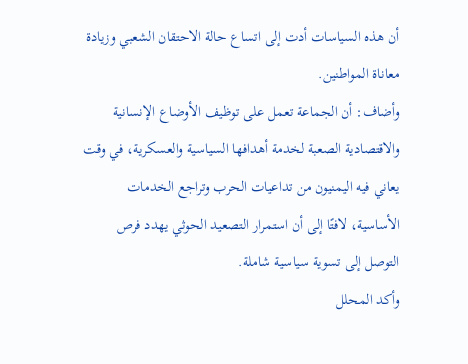أن هذه السياسات أدت إلى اتساع حالة الاحتقان الشعبي وزيادة معاناة المواطنين.
وأضاف: أن الجماعة تعمل على توظيف الأوضاع الإنسانية والاقتصادية الصعبة لخدمة أهدافها السياسية والعسكرية، في وقت يعاني فيه اليمنيون من تداعيات الحرب وتراجع الخدمات الأساسية، لافتًا إلى أن استمرار التصعيد الحوثي يهدد فرص التوصل إلى تسوية سياسية شاملة.
وأكد المحلل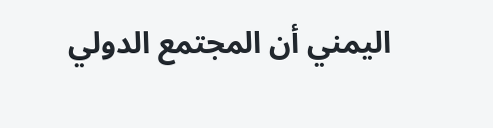اليمني أن المجتمع الدولي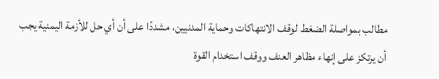مطالب بمواصلة الضغط لوقف الانتهاكات وحماية المدنيين، مشددًا على أن أي حل للأزمة اليمنية يجب أن يرتكز على إنهاء مظاهر العنف ووقف استخدام القوة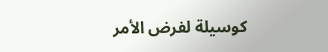كوسيلة لفرض الأمر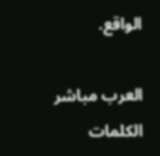الواقع.

العرب مباشر
الكلمات